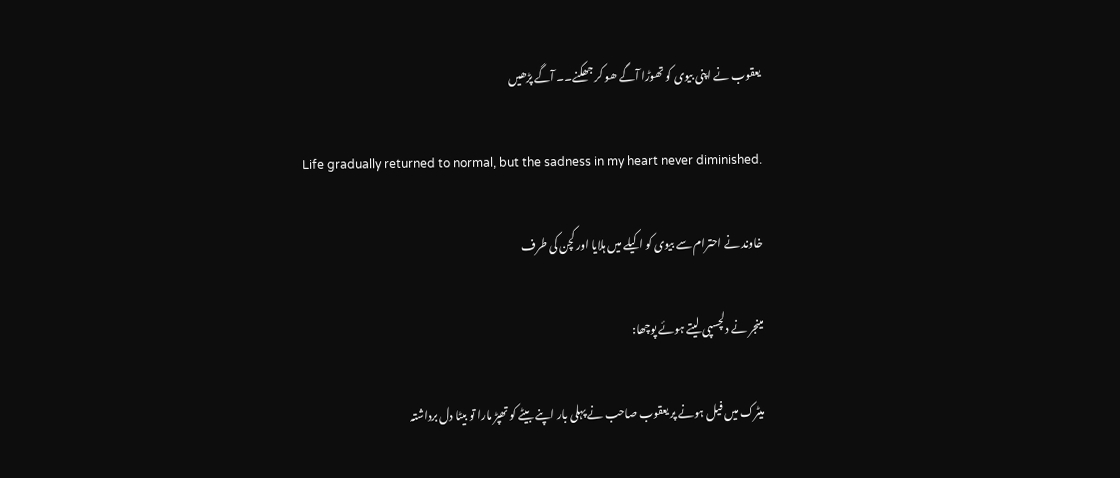یعقوب نے اپنی بیوی کو تھوڑا آگے ھو کر جھکنے۔۔ آگے پڑھیں

Life gradually returned to normal, but the sadness in my heart never diminished.

خاوند نے احترام سے بیوی کو اکیلے میں ہلایا اور کچن کی طرف

مینجر نے دلچسپی لیتے ہوئے پوچھا:

میٹرک میں فیل ہونے پر یعقوب صاحب نے پہلی بار اپنے بیٹے کو تھپڑ مارا تو بیٹا دل برداشتہ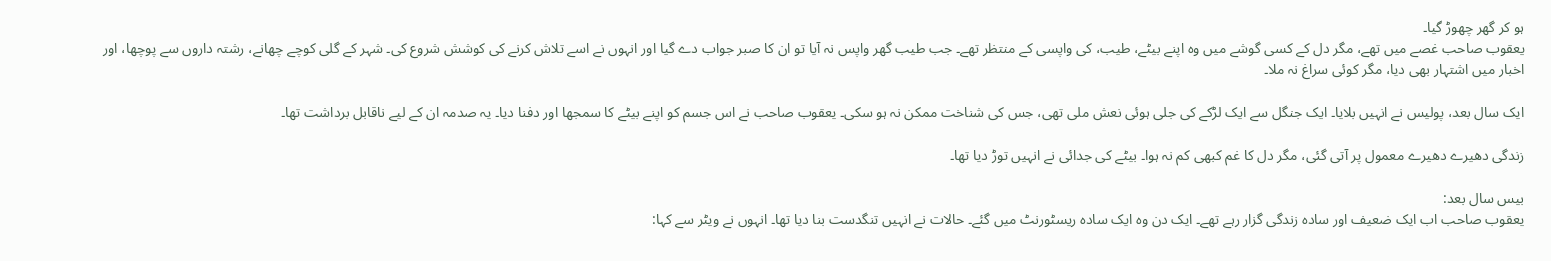ہو کر گھر چھوڑ گیا۔
یعقوب صاحب غصے میں تھے، مگر دل کے کسی گوشے میں وہ اپنے بیٹے، طیب، کی واپسی کے منتظر تھے۔ جب طیب گھر واپس نہ آیا تو ان کا صبر جواب دے گیا اور انہوں نے اسے تلاش کرنے کی کوشش شروع کی۔ شہر کے گلی کوچے چھانے، رشتہ داروں سے پوچھا، اور اخبار میں اشتہار بھی دیا، مگر کوئی سراغ نہ ملا۔

ایک سال بعد، پولیس نے انہیں بلایا۔ ایک جنگل سے ایک لڑکے کی جلی ہوئی نعش ملی تھی، جس کی شناخت ممکن نہ ہو سکی۔ یعقوب صاحب نے اس جسم کو اپنے بیٹے کا سمجھا اور دفنا دیا۔ یہ صدمہ ان کے لیے ناقابل برداشت تھا۔

زندگی دھیرے دھیرے معمول پر آتی گئی، مگر دل کا غم کبھی کم نہ ہوا۔ بیٹے کی جدائی نے انہیں توڑ دیا تھا۔

بیس سال بعد:
یعقوب صاحب اب ایک ضعیف اور سادہ زندگی گزار رہے تھے۔ ایک دن وہ ایک سادہ ریسٹورنٹ میں گئے۔ حالات نے انہیں تنگدست بنا دیا تھا۔ انہوں نے ویٹر سے کہا: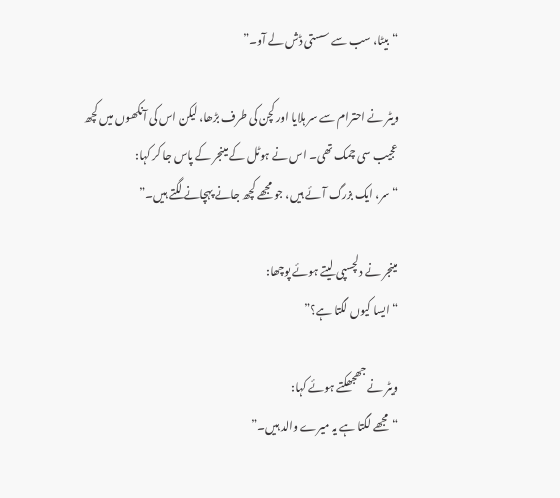“بیٹا، سب سے سستی ڈش لے آو۔”

ویٹر نے احترام سے سر ہلایا اور کچن کی طرف بڑھا، لیکن اس کی آنکھوں میں کچھ عجیب سی چمک تھی۔ اس نے ہوٹل کے مینجر کے پاس جا کر کہا:
“سر، ایک بزرگ آئے ہیں، جو مجھے کچھ جانے پہچانے لگتے ہیں۔”

مینجر نے دلچسپی لیتے ہوئے پوچھا:
“ایسا کیوں لگتا ہے؟”

ویٹر نے جھجھکتے ہوئے کہا:
“مجھے لگتا ہے یہ میرے والد ہیں۔”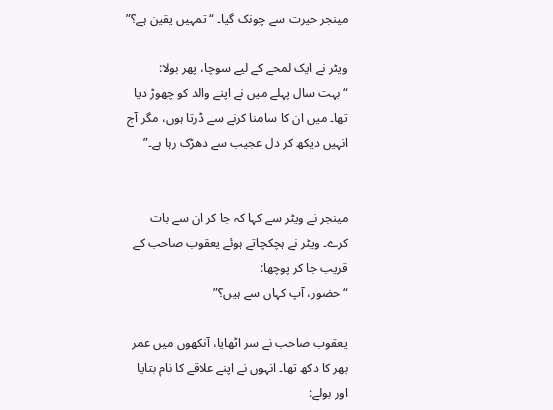مینجر حیرت سے چونک گیا۔ “تمہیں یقین ہے؟”

ویٹر نے ایک لمحے کے لیے سوچا، پھر بولا:
“بہت سال پہلے میں نے اپنے والد کو چھوڑ دیا تھا۔ میں ان کا سامنا کرنے سے ڈرتا ہوں، مگر آج انہیں دیکھ کر دل عجیب سے دھڑک رہا ہے۔”


مینجر نے ویٹر سے کہا کہ جا کر ان سے بات کرے۔ ویٹر نے ہچکچاتے ہوئے یعقوب صاحب کے قریب جا کر پوچھا:
“حضور، آپ کہاں سے ہیں؟”

یعقوب صاحب نے سر اٹھایا، آنکھوں میں عمر بھر کا دکھ تھا۔ انہوں نے اپنے علاقے کا نام بتایا اور بولے: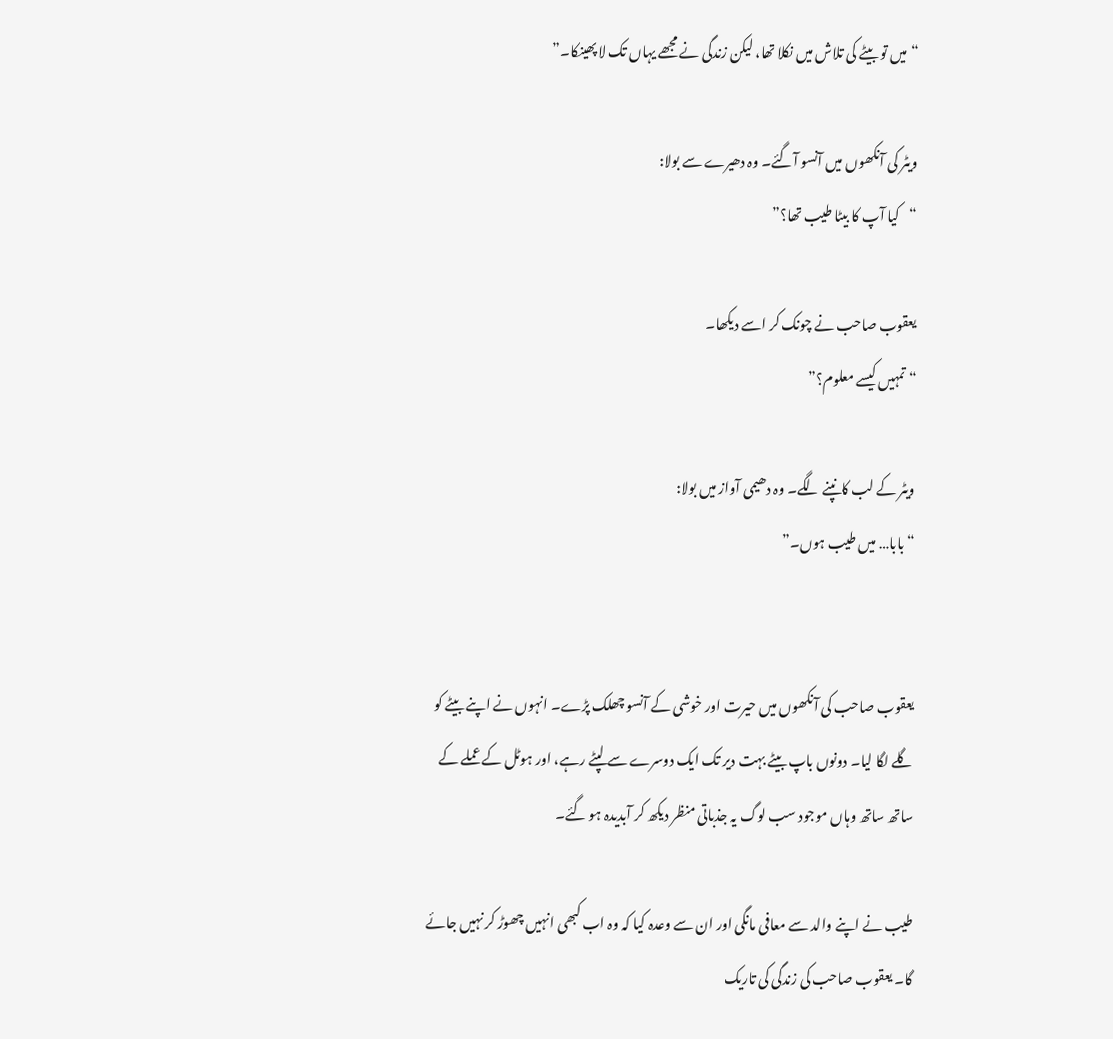“میں تو بیٹے کی تلاش میں نکلا تھا، لیکن زندگی نے مجھے یہاں تک لا پھینکا۔”

ویٹر کی آنکھوں میں آنسو آگئے۔ وہ دھیرے سے بولا:
“کیا آپ کا بیٹا طیب تھا؟”

یعقوب صاحب نے چونک کر اسے دیکھا۔
“تمہیں کیسے معلوم؟”

ویٹر کے لب کانپنے لگے۔ وہ دھیمی آواز میں بولا:
“بابا… میں طیب ہوں۔”


یعقوب صاحب کی آنکھوں میں حیرت اور خوشی کے آنسو چھلک پڑے۔ انہوں نے اپنے بیٹے کو گلے لگا لیا۔ دونوں باپ بیٹے بہت دیر تک ایک دوسرے سے لپٹے رہے، اور ہوٹل کے عملے کے ساتھ ساتھ وہاں موجود سب لوگ یہ جذباتی منظر دیکھ کر آبدیدہ ہو گئے۔

طیب نے اپنے والد سے معافی مانگی اور ان سے وعدہ کیا کہ وہ اب کبھی انہیں چھوڑ کر نہیں جائے گا۔ یعقوب صاحب کی زندگی کی تاریک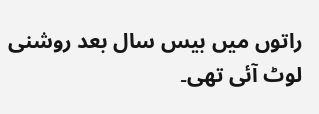راتوں میں بیس سال بعد روشنی لوٹ آئی تھی۔